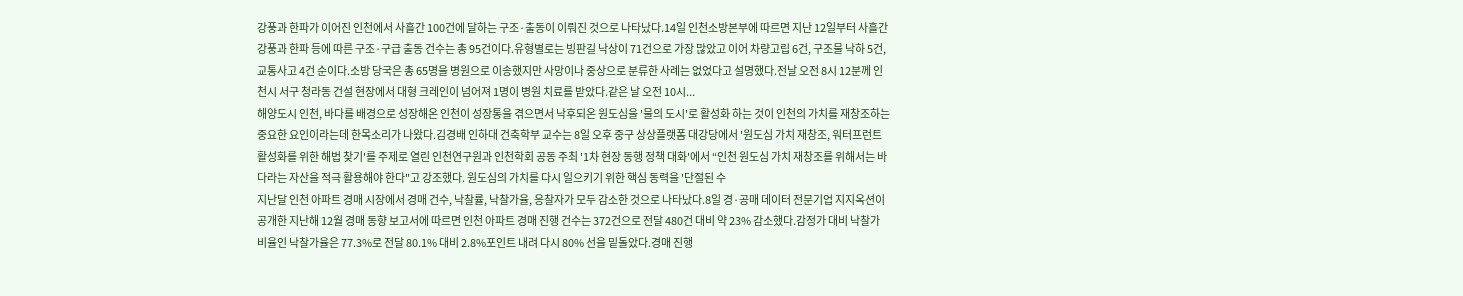강풍과 한파가 이어진 인천에서 사흘간 100건에 달하는 구조·출동이 이뤄진 것으로 나타났다.14일 인천소방본부에 따르면 지난 12일부터 사흘간 강풍과 한파 등에 따른 구조·구급 출동 건수는 총 95건이다.유형별로는 빙판길 낙상이 71건으로 가장 많았고 이어 차량고립 6건, 구조물 낙하 5건, 교통사고 4건 순이다.소방 당국은 총 65명을 병원으로 이송했지만 사망이나 중상으로 분류한 사례는 없었다고 설명했다.전날 오전 8시 12분께 인천시 서구 청라동 건설 현장에서 대형 크레인이 넘어져 1명이 병원 치료를 받았다.같은 날 오전 10시...
해양도시 인천, 바다를 배경으로 성장해온 인천이 성장통을 겪으면서 낙후되온 원도심을 '물의 도시'로 활성화 하는 것이 인천의 가치를 재창조하는 중요한 요인이라는데 한목소리가 나왔다.김경배 인하대 건축학부 교수는 8일 오후 중구 상상플랫폼 대강당에서 '원도심 가치 재창조, 워터프런트 활성화를 위한 해법 찾기'를 주제로 열린 인천연구원과 인천학회 공동 주최 '1차 현장 동행 정책 대화'에서 “인천 원도심 가치 재창조를 위해서는 바다라는 자산을 적극 활용해야 한다"고 강조했다. 원도심의 가치를 다시 일으키기 위한 핵심 동력을 '단절된 수
지난달 인천 아파트 경매 시장에서 경매 건수, 낙찰률, 낙찰가율, 응찰자가 모두 감소한 것으로 나타났다.8일 경·공매 데이터 전문기업 지지옥션이 공개한 지난해 12월 경매 동향 보고서에 따르면 인천 아파트 경매 진행 건수는 372건으로 전달 480건 대비 약 23% 감소했다.감정가 대비 낙찰가 비율인 낙찰가율은 77.3%로 전달 80.1% 대비 2.8%포인트 내려 다시 80% 선을 밑돌았다.경매 진행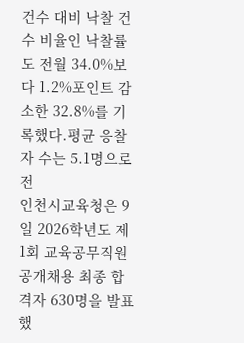건수 대비 낙찰 건수 비율인 낙찰률도 전월 34.0%보다 1.2%포인트 감소한 32.8%를 기록했다.평균 응찰자 수는 5.1명으로 전
인천시교육청은 9일 2026학년도 제1회 교육공무직원 공개채용 최종 합격자 630명을 발표했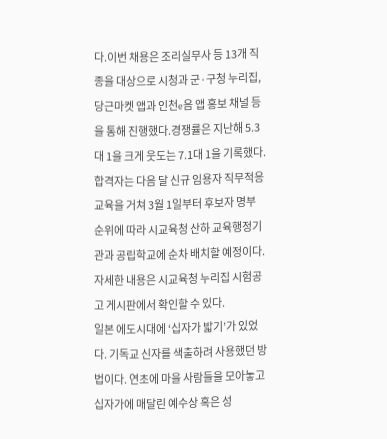다.이번 채용은 조리실무사 등 13개 직종을 대상으로 시청과 군·구청 누리집, 당근마켓 앱과 인천e음 앱 홍보 채널 등을 통해 진행했다.경쟁률은 지난해 5.3대 1을 크게 웃도는 7.1대 1을 기록했다.합격자는 다음 달 신규 임용자 직무적응 교육을 거쳐 3월 1일부터 후보자 명부 순위에 따라 시교육청 산하 교육행정기관과 공립학교에 순차 배치할 예정이다.자세한 내용은 시교육청 누리집 시험공고 게시판에서 확인할 수 있다.
일본 에도시대에 ‘십자가 밟기’가 있었다. 기독교 신자를 색출하려 사용했던 방법이다. 연초에 마을 사람들을 모아놓고 십자가에 매달린 예수상 혹은 성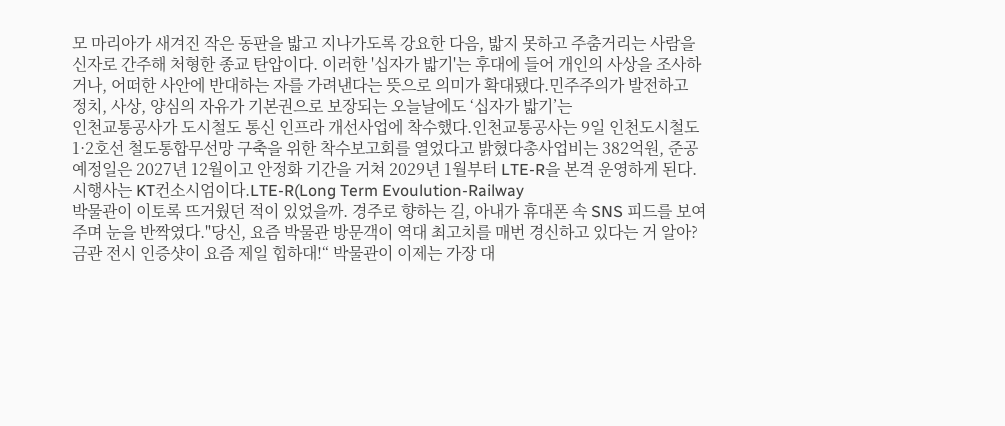모 마리아가 새겨진 작은 동판을 밟고 지나가도록 강요한 다음, 밟지 못하고 주춤거리는 사람을 신자로 간주해 처형한 종교 탄압이다. 이러한 '십자가 밟기'는 후대에 들어 개인의 사상을 조사하거나, 어떠한 사안에 반대하는 자를 가려낸다는 뜻으로 의미가 확대됐다.민주주의가 발전하고 정치, 사상, 양심의 자유가 기본권으로 보장되는 오늘날에도 ‘십자가 밟기’는
인천교통공사가 도시철도 통신 인프라 개선사업에 착수했다.인천교통공사는 9일 인천도시철도 1·2호선 철도통합무선망 구축을 위한 착수보고회를 열었다고 밝혔다총사업비는 382억원, 준공 예정일은 2027년 12월이고 안정화 기간을 거쳐 2029년 1월부터 LTE-R을 본격 운영하게 된다.시행사는 KT컨소시엄이다.LTE-R(Long Term Evoulution-Railway
박물관이 이토록 뜨거웠던 적이 있었을까. 경주로 향하는 길, 아내가 휴대폰 속 SNS 피드를 보여주며 눈을 반짝였다."당신, 요즘 박물관 방문객이 역대 최고치를 매번 경신하고 있다는 거 알아? 금관 전시 인증샷이 요즘 제일 힙하대!“ 박물관이 이제는 가장 대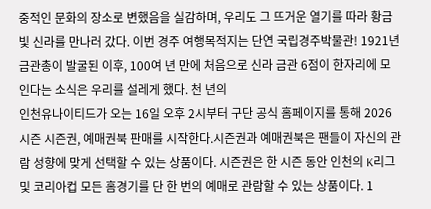중적인 문화의 장소로 변했음을 실감하며, 우리도 그 뜨거운 열기를 따라 황금빛 신라를 만나러 갔다. 이번 경주 여행목적지는 단연 국립경주박물관! 1921년 금관총이 발굴된 이후, 100여 년 만에 처음으로 신라 금관 6점이 한자리에 모인다는 소식은 우리를 설레게 했다. 천 년의
인천유나이티드가 오는 16일 오후 2시부터 구단 공식 홈페이지를 통해 2026시즌 시즌권, 예매권북 판매를 시작한다.시즌권과 예매권북은 팬들이 자신의 관람 성향에 맞게 선택할 수 있는 상품이다. 시즌권은 한 시즌 동안 인천의 K리그 및 코리아컵 모든 홈경기를 단 한 번의 예매로 관람할 수 있는 상품이다. 1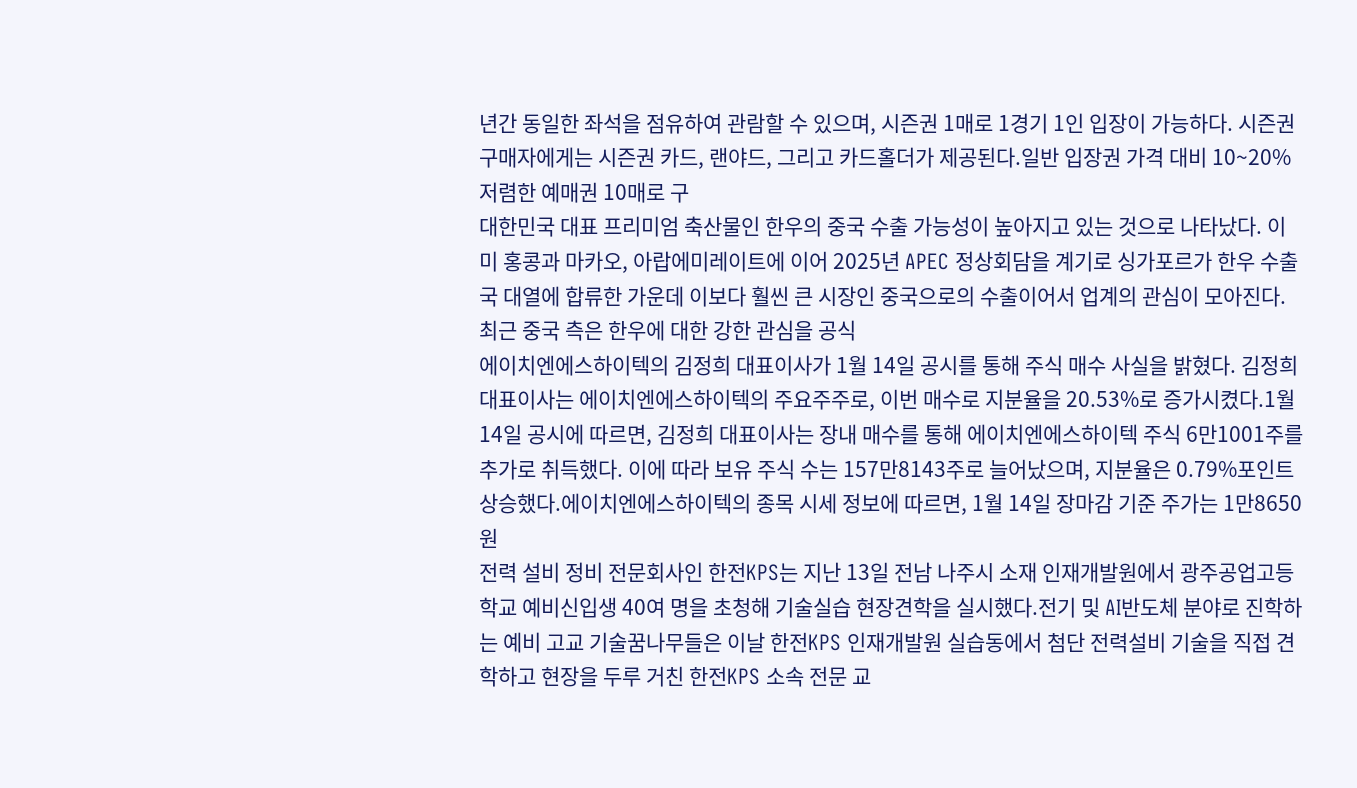년간 동일한 좌석을 점유하여 관람할 수 있으며, 시즌권 1매로 1경기 1인 입장이 가능하다. 시즌권 구매자에게는 시즌권 카드, 랜야드, 그리고 카드홀더가 제공된다.일반 입장권 가격 대비 10~20% 저렴한 예매권 10매로 구
대한민국 대표 프리미엄 축산물인 한우의 중국 수출 가능성이 높아지고 있는 것으로 나타났다. 이미 홍콩과 마카오, 아랍에미레이트에 이어 2025년 APEC 정상회담을 계기로 싱가포르가 한우 수출국 대열에 합류한 가운데 이보다 훨씬 큰 시장인 중국으로의 수출이어서 업계의 관심이 모아진다. 최근 중국 측은 한우에 대한 강한 관심을 공식
에이치엔에스하이텍의 김정희 대표이사가 1월 14일 공시를 통해 주식 매수 사실을 밝혔다. 김정희 대표이사는 에이치엔에스하이텍의 주요주주로, 이번 매수로 지분율을 20.53%로 증가시켰다.1월 14일 공시에 따르면, 김정희 대표이사는 장내 매수를 통해 에이치엔에스하이텍 주식 6만1001주를 추가로 취득했다. 이에 따라 보유 주식 수는 157만8143주로 늘어났으며, 지분율은 0.79%포인트 상승했다.에이치엔에스하이텍의 종목 시세 정보에 따르면, 1월 14일 장마감 기준 주가는 1만8650원
전력 설비 정비 전문회사인 한전KPS는 지난 13일 전남 나주시 소재 인재개발원에서 광주공업고등학교 예비신입생 40여 명을 초청해 기술실습 현장견학을 실시했다.전기 및 AI반도체 분야로 진학하는 예비 고교 기술꿈나무들은 이날 한전KPS 인재개발원 실습동에서 첨단 전력설비 기술을 직접 견학하고 현장을 두루 거친 한전KPS 소속 전문 교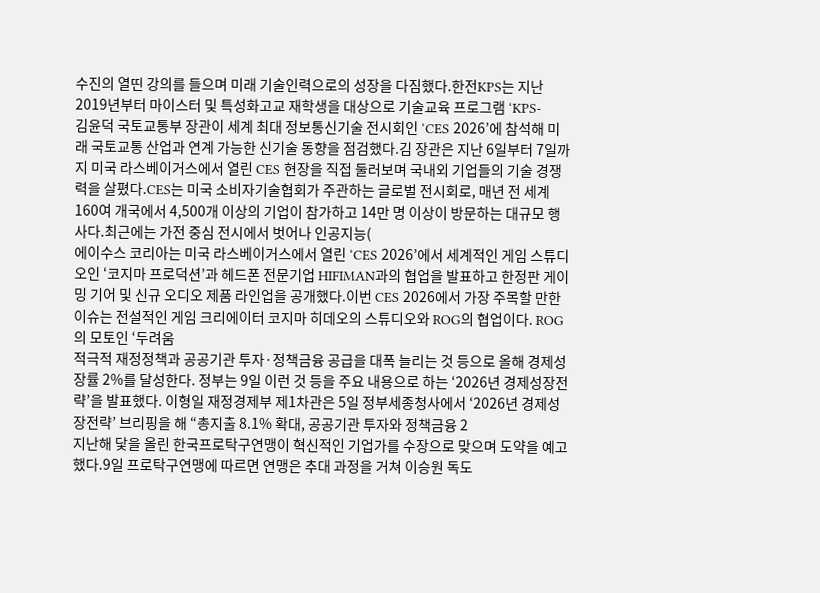수진의 열띤 강의를 들으며 미래 기술인력으로의 성장을 다짐했다.한전KPS는 지난 2019년부터 마이스터 및 특성화고교 재학생을 대상으로 기술교육 프로그램 ‘KPS-
김윤덕 국토교통부 장관이 세계 최대 정보통신기술 전시회인 ‘CES 2026’에 참석해 미래 국토교통 산업과 연계 가능한 신기술 동향을 점검했다.김 장관은 지난 6일부터 7일까지 미국 라스베이거스에서 열린 CES 현장을 직접 둘러보며 국내외 기업들의 기술 경쟁력을 살폈다.CES는 미국 소비자기술협회가 주관하는 글로벌 전시회로, 매년 전 세계 160여 개국에서 4,500개 이상의 기업이 참가하고 14만 명 이상이 방문하는 대규모 행사다.최근에는 가전 중심 전시에서 벗어나 인공지능(
에이수스 코리아는 미국 라스베이거스에서 열린 ‘CES 2026’에서 세계적인 게임 스튜디오인 ‘코지마 프로덕션’과 헤드폰 전문기업 HIFIMAN과의 협업을 발표하고 한정판 게이밍 기어 및 신규 오디오 제품 라인업을 공개했다.이번 CES 2026에서 가장 주목할 만한 이슈는 전설적인 게임 크리에이터 코지마 히데오의 스튜디오와 ROG의 협업이다. ROG의 모토인 ‘두려움
적극적 재정정책과 공공기관 투자·정책금융 공급을 대폭 늘리는 것 등으로 올해 경제성장률 2%를 달성한다. 정부는 9일 이런 것 등을 주요 내용으로 하는 ‘2026년 경제성장전략’을 발표했다. 이형일 재정경제부 제1차관은 5일 정부세종청사에서 ‘2026년 경제성장전략’ 브리핑을 해 “총지출 8.1% 확대, 공공기관 투자와 정책금융 2
지난해 닻을 올린 한국프로탁구연맹이 혁신적인 기업가를 수장으로 맞으며 도약을 예고했다.9일 프로탁구연맹에 따르면 연맹은 추대 과정을 거쳐 이승원 독도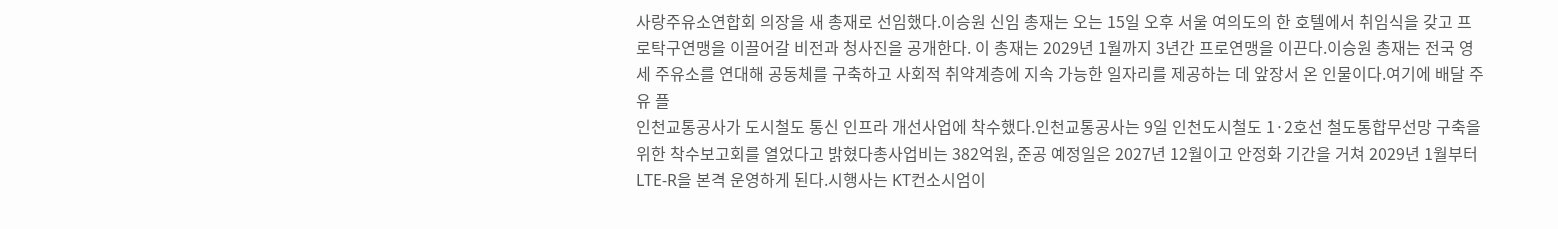사랑주유소연합회 의장을 새 총재로 선임했다.이승원 신임 총재는 오는 15일 오후 서울 여의도의 한 호텔에서 취임식을 갖고 프로탁구연맹을 이끌어갈 비전과 청사진을 공개한다. 이 총재는 2029년 1월까지 3년간 프로연맹을 이끈다.이승원 총재는 전국 영세 주유소를 연대해 공동체를 구축하고 사회적 취약계층에 지속 가능한 일자리를 제공하는 데 앞장서 온 인물이다.여기에 배달 주유 플
인천교통공사가 도시철도 통신 인프라 개선사업에 착수했다.인천교통공사는 9일 인천도시철도 1·2호선 철도통합무선망 구축을 위한 착수보고회를 열었다고 밝혔다총사업비는 382억원, 준공 예정일은 2027년 12월이고 안정화 기간을 거쳐 2029년 1월부터 LTE-R을 본격 운영하게 된다.시행사는 KT컨소시엄이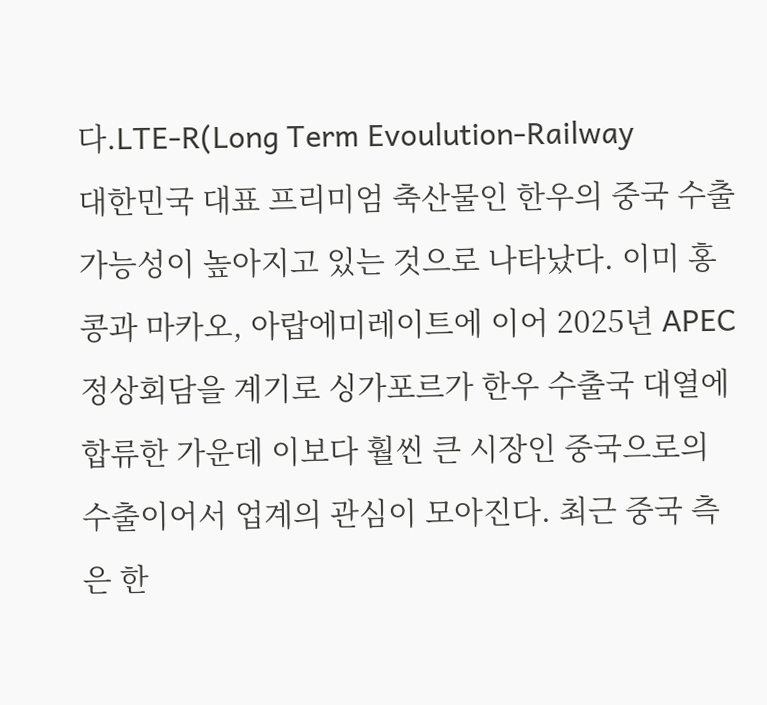다.LTE-R(Long Term Evoulution-Railway
대한민국 대표 프리미엄 축산물인 한우의 중국 수출 가능성이 높아지고 있는 것으로 나타났다. 이미 홍콩과 마카오, 아랍에미레이트에 이어 2025년 APEC 정상회담을 계기로 싱가포르가 한우 수출국 대열에 합류한 가운데 이보다 훨씬 큰 시장인 중국으로의 수출이어서 업계의 관심이 모아진다. 최근 중국 측은 한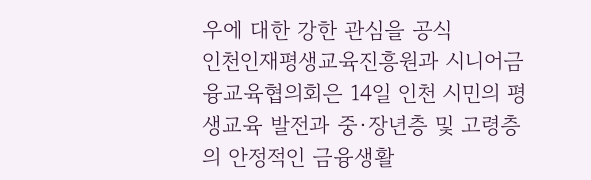우에 대한 강한 관심을 공식
인천인재평생교육진흥원과 시니어금융교육협의회은 14일 인천 시민의 평생교육 발전과 중·장년층 및 고령층의 안정적인 금융생활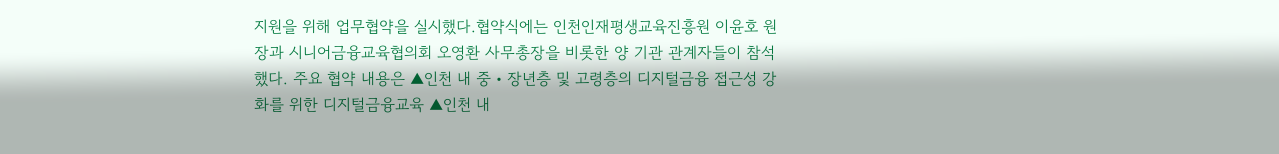지원을 위해 업무협약을 실시했다.협약식에는 인천인재평생교육진흥원 이윤호 원장과 시니어금융교육협의회 오영환 사무총장을 비롯한 양 기관 관계자들이 참석했다. 주요 협약 내용은 ▲인천 내 중‧장년층 및 고령층의 디지털금융 접근성 강화를 위한 디지털금융교육 ▲인천 내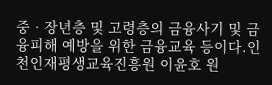중‧장년층 및 고령층의 금융사기 및 금융피해 예방을 위한 금융교육 등이다.인천인재평생교육진흥원 이윤호 원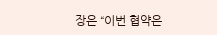장은 “이번 협약은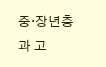중·장년층과 고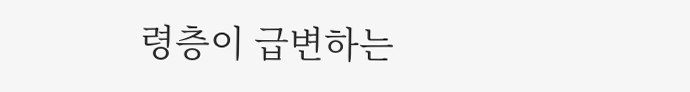령층이 급변하는